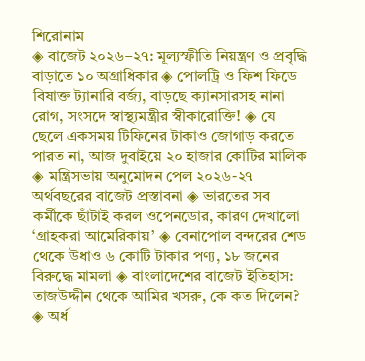শিরোনাম
◈ বাজেট ২০২৬–২৭: মূল্যস্ফীতি নিয়ন্ত্রণ ও প্রবৃদ্ধি বাড়াতে ১০ অগ্রাধিকার ◈ পোলট্রি ও ফিশ ফিডে বিষাক্ত ট্যানারি বর্জ্য, বাড়ছে ক্যানসারসহ নানা রোগ, সংসদে স্বাস্থ্যমন্ত্রীর স্বীকারোক্তি! ◈ যে ছেলে একসময় টিফিনের টাকাও জোগাড় করতে পারত না, আজ দুবাইয়ে ২০ হাজার কোটির মালিক ◈ মন্ত্রিসভায় অনুমোদন পেল ২০২৬-২৭ অর্থবছরের বাজেট প্রস্তাবনা ◈ ভারতের সব কর্মীকে ছাঁটাই করল ওপেনডোর, কারণ দেখালো ‘গ্রাহকরা আমেরিকায়’ ◈ বেনাপোল বন্দরের শেড থেকে উধাও ৬ কোটি টাকার পণ্য, ১৮ জনের বিরুদ্ধে মামলা ◈ বাংলাদেশের বাজেট ইতিহাস: তাজউদ্দীন থেকে আমির খসরু, কে কত দিলেন? ◈ অর্ধ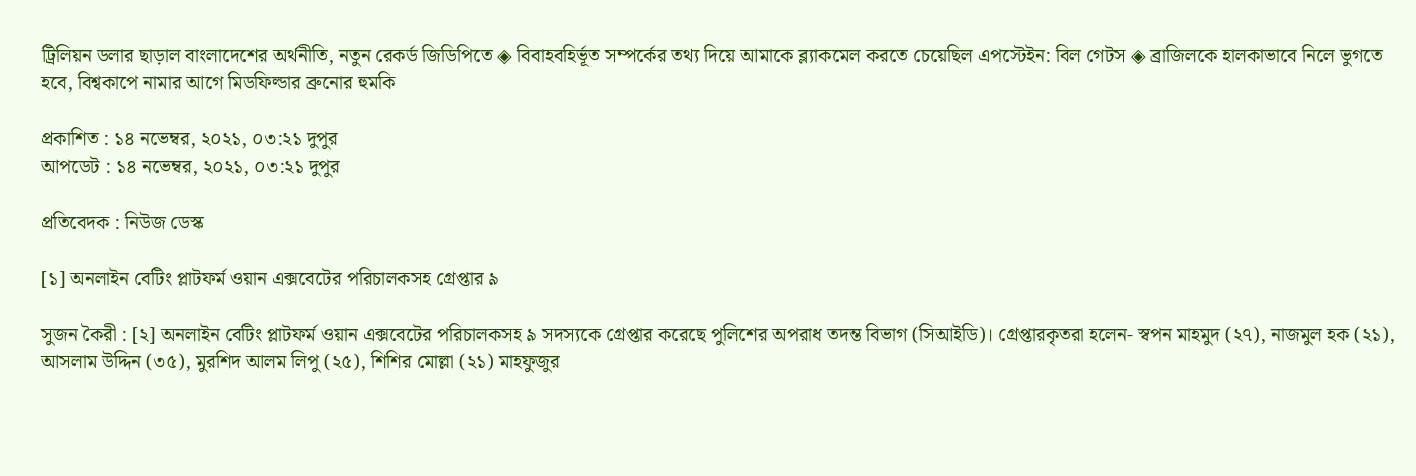ট্রিলিয়ন ডলার ছাড়াল বাংলাদেশের অর্থনীতি, নতুন রেকর্ড জিডিপিতে ◈ বিবাহবহির্ভূত সম্পর্কের তথ্য দিয়ে আমাকে ব্ল্যাকমেল করতে চেয়েছিল এপস্টেইন: বিল গেটস ◈ ব্রাজিলকে হালকাভাবে নিলে ভুগতে হবে, বিশ্বকাপে নামার আগে মিডফিল্ডার ব্রুনোর হুম‌কি

প্রকাশিত : ১৪ নভেম্বর, ২০২১, ০৩:২১ দুপুর
আপডেট : ১৪ নভেম্বর, ২০২১, ০৩:২১ দুপুর

প্রতিবেদক : নিউজ ডেস্ক

[১] অনলাইন বেটিং প্লাটফর্ম ওয়ান এক্সবেটের পরিচালকসহ গ্রেপ্তার ৯

সুজন কৈরী : [২] অনলাইন বেটিং প্লাটফর্ম ওয়ান এক্সবেটের পরিচালকসহ ৯ সদস্যকে গ্রেপ্তার করেছে পুলিশের অপরাধ তদন্ত বিভাগ (সিআইডি)। গ্রেপ্তারকৃতরা হলেন- স্বপন মাহমুদ (২৭), নাজমুল হক (২১), আসলাম উদ্দিন (৩৫), মুরশিদ আলম লিপু (২৫), শিশির মোল্লা (২১) মাহফুজুর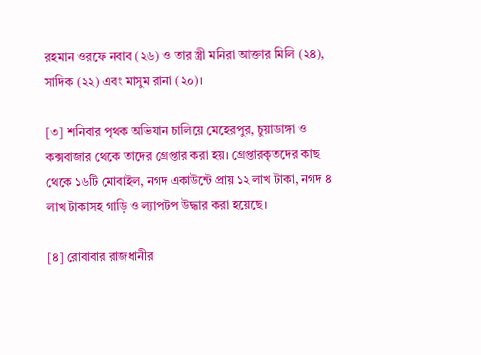রহমান ওরফে নবাব (২৬) ও তার স্ত্রী মনিরা আক্তার মিলি (২৪), সাদিক (২২) এবং মাসুম রানা (২০)।

[৩] শনিবার পৃথক অভিযান চালিয়ে মেহেরপুর, চুয়াডাঙ্গা ও কক্সবাজার থেকে তাদের গ্রেপ্তার করা হয়। গ্রেপ্তারকৃতদের কাছ থেকে ১৬টি মোবাইল, নগদ একাউন্টে প্রায় ১২ লাখ টাকা, নগদ ৪ লাখ টাকাসহ গাড়ি ও ল্যাপটপ উদ্ধার করা হয়েছে।

[৪] রোবাবার রাজধানীর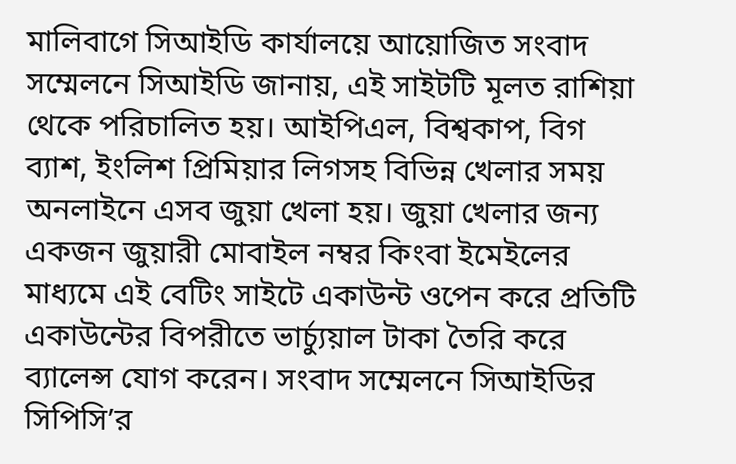মালিবাগে সিআইডি কার্যালয়ে আয়োজিত সংবাদ সম্মেলনে সিআইডি জানায়, এই সাইটটি মূলত রাশিয়া থেকে পরিচালিত হয়। আইপিএল, বিশ্বকাপ, বিগ ব্যাশ, ইংলিশ প্রিমিয়ার লিগসহ বিভিন্ন খেলার সময় অনলাইনে এসব জুয়া খেলা হয়। জুয়া খেলার জন্য একজন জুয়ারী মোবাইল নম্বর কিংবা ইমেইলের মাধ্যমে এই বেটিং সাইটে একাউন্ট ওপেন করে প্রতিটি একাউন্টের বিপরীতে ভার্চ্যুয়াল টাকা তৈরি করে ব্যালেন্স যোগ করেন। সংবাদ সম্মেলনে সিআইডির সিপিসি’র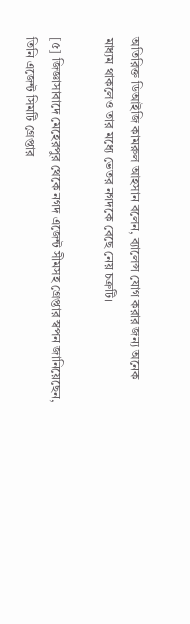অতিরিক্ত ডিআইজি কামরুল আহসান বলেন, ব্যালেন্স যোগ করার জন্য অনেক মাধ্যম থাকলেও তার মধ্যে ভেতর নগদকে বেছে নেয় চক্রটি।

[৫] জিজ্ঞাসাবাদে মেহেরপুর থেকে নগদ এজেন্ট সীমসহ গ্রেপ্তার স্বপন জানিয়েছেন, তিনি এজেন্ট সিমটি গ্রেপ্তার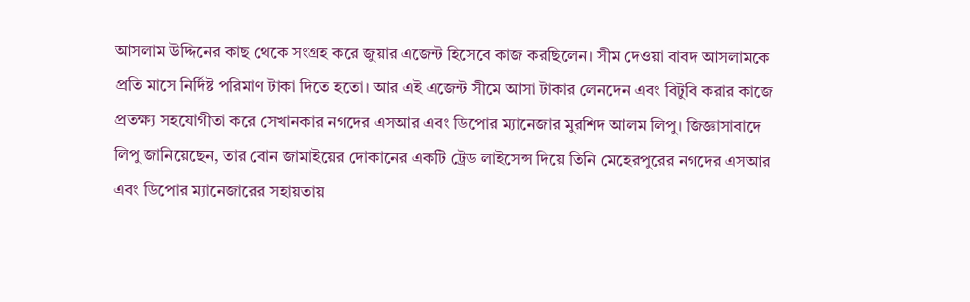আসলাম উদ্দিনের কাছ থেকে সংগ্রহ করে জুয়ার এজেন্ট হিসেবে কাজ করছিলেন। সীম দেওয়া বাবদ আসলামকে প্রতি মাসে নির্দিষ্ট পরিমাণ টাকা দিতে হতো। আর এই এজেন্ট সীমে আসা টাকার লেনদেন এবং বিটুবি করার কাজে প্রতক্ষ্য সহযোগীতা করে সেখানকার নগদের এসআর এবং ডিপোর ম্যানেজার মুরশিদ আলম লিপু। জিজ্ঞাসাবাদে লিপু জানিয়েছেন, তার বোন জামাইয়ের দোকানের একটি ট্রেড লাইসেন্স দিয়ে তিনি মেহেরপুরের নগদের এসআর এবং ডিপোর ম্যানেজারের সহায়তায়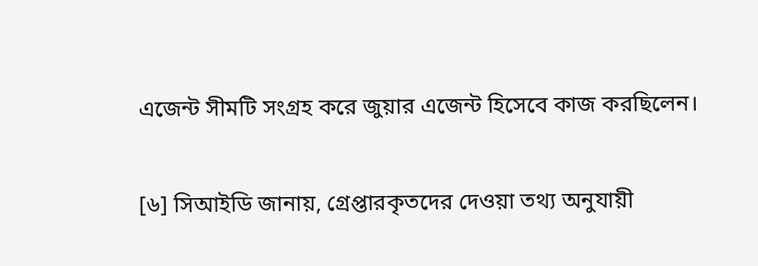এজেন্ট সীমটি সংগ্রহ করে জুয়ার এজেন্ট হিসেবে কাজ করছিলেন।

[৬] সিআইডি জানায়, গ্রেপ্তারকৃতদের দেওয়া তথ্য অনুযায়ী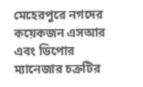মেহেরপুরে নগদের কয়েকজন এসআর এবং ডিপোর ম্যানেজার চক্রটির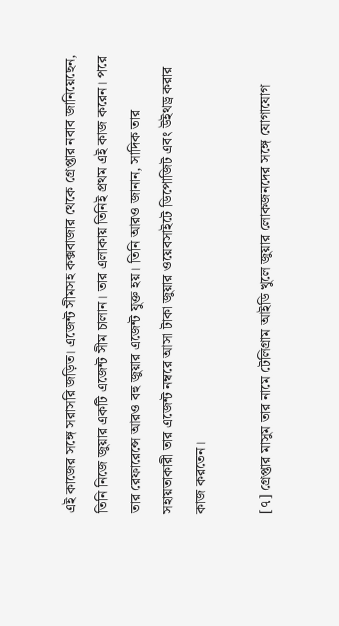এই কাজের সঙ্গে সরাসরি জড়িত। এজেন্ট সীমসহ কক্সবাজার থেকে গ্রেপ্তার নবাব জানিয়েছেন, তিনি নিজে জুয়ার একটি এজেন্ট সীম চালান। তার এলাকায় তিনিই প্রথম এই কাজ করেন। পরে তার রেফারেন্সে আরও বহু জুয়ার এজেন্ট যুক্ত হয়। তিনি আরও জানান, সাদিক তার সহায়তাকারী তার এজেন্ট নম্বরে আসা টাকা জুয়ার ওয়েবসাইটে ডিপোজিট এবং উইথড্র করার কাজ করতেন।

[৭] গ্রেপ্তার মাসুম তার নামে টেলিগ্রাম আইডি খুলে জুয়ার লোকজনদের সঙ্গে যোগাযোগ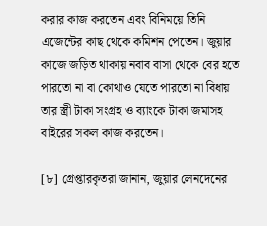করার কাজ করতেন এবং বিনিময়ে তিনি এজেন্টের কাছ থেকে কমিশন পেতেন। জুয়ার কাজে জড়িত থাকায় নবাব বাসা থেকে বের হতে পারতো না বা কোথাও যেতে পারতো না বিধায় তার স্ত্রী টাকা সংগ্রহ ও ব্যাংকে টাকা জমাসহ বাইরের সকল কাজ করতেন।

[৮] গ্রেপ্তারকৃতরা জানান, জুয়ার লেনদেনের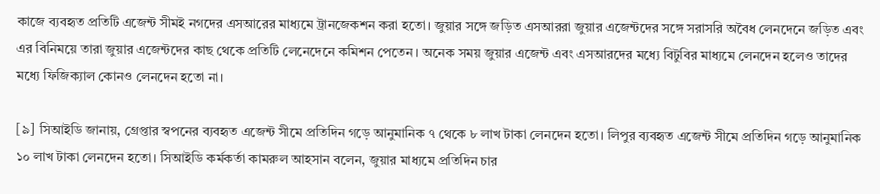কাজে ব্যবহৃত প্রতিটি এজেন্ট সীমই নগদের এসআরের মাধ্যমে ট্রানজেকশন করা হতো। জুয়ার সঙ্গে জড়িত এসআররা জুয়ার এজেন্টদের সঙ্গে সরাসরি অবৈধ লেনদেনে জড়িত এবং এর বিনিময়ে তারা জুয়ার এজেন্টদের কাছ থেকে প্রতিটি লেনেদেনে কমিশন পেতেন। অনেক সময় জুয়ার এজেন্ট এবং এসআরদের মধ্যে বিটুবির মাধ্যমে লেনদেন হলেও তাদের মধ্যে ফিজিক্যাল কোনও লেনদেন হতো না।

[৯] সিআইডি জানায়, গ্রেপ্তার স্বপনের ব্যবহৃত এজেন্ট সীমে প্রতিদিন গড়ে আনুমানিক ৭ থেকে ৮ লাখ টাকা লেনদেন হতো। লিপুর ব্যবহৃত এজেন্ট সীমে প্রতিদিন গড়ে আনুমানিক ১০ লাখ টাকা লেনদেন হতো। সিআইডি কর্মকর্তা কামরুল আহসান বলেন, জুয়ার মাধ্যমে প্রতিদিন চার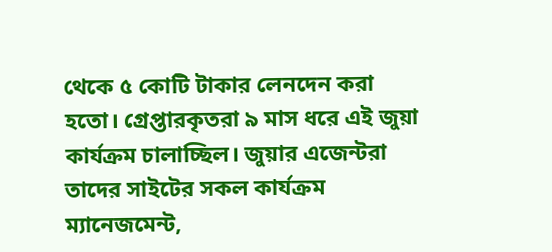থেকে ৫ কোটি টাকার লেনদেন করা হতো। গ্রেপ্তারকৃতরা ৯ মাস ধরে এই জুয়া কার্যক্রম চালাচ্ছিল। জুয়ার এজেন্টরা তাদের সাইটের সকল কার্যক্রম ম্যানেজমেন্ট,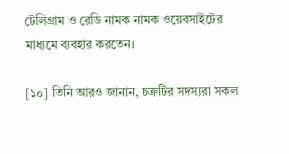টেলিগ্রাম ও রেডি নামক নামক ওয়েবসাইটের মাধ্যমে ব্যবহার করতেন।

[১০] তিনি আরও জানান, চক্রটির সদস্যরা সকল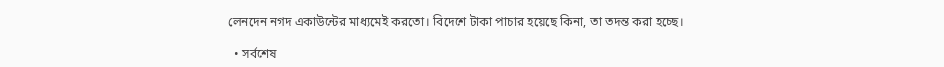লেনদেন নগদ একাউন্টের মাধ্যমেই করতো। বিদেশে টাকা পাচার হয়েছে কিনা, তা তদন্ত করা হচ্ছে।

  • সর্বশেষ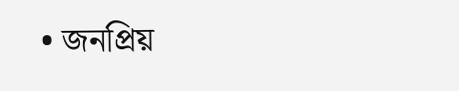• জনপ্রিয়